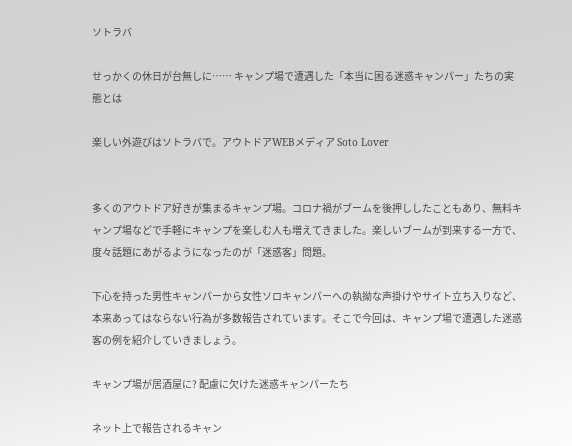ソトラバ

せっかくの休日が台無しに…… キャンプ場で遭遇した「本当に困る迷惑キャンパー」たちの実態とは

楽しい外遊びはソトラバで。アウトドアWEBメディア Soto Lover


多くのアウトドア好きが集まるキャンプ場。コロナ禍がブームを後押ししたこともあり、無料キャンプ場などで手軽にキャンプを楽しむ人も増えてきました。楽しいブームが到来する一方で、度々話題にあがるようになったのが「迷惑客」問題。

下心を持った男性キャンパーから女性ソロキャンパーへの執拗な声掛けやサイト立ち入りなど、本来あってはならない行為が多数報告されています。そこで今回は、キャンプ場で遭遇した迷惑客の例を紹介していきましょう。

キャンプ場が居酒屋に? 配慮に欠けた迷惑キャンパーたち

ネット上で報告されるキャン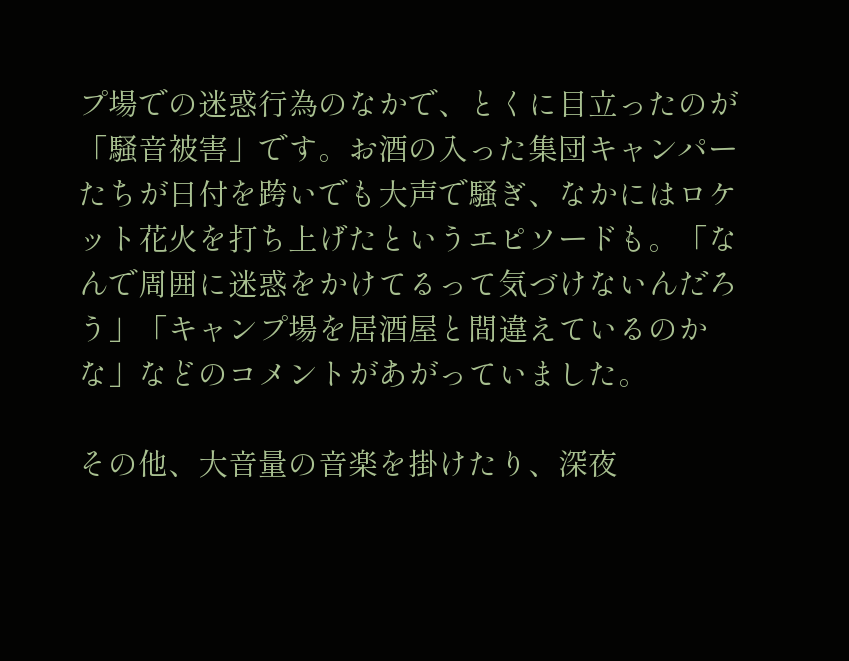プ場での迷惑行為のなかで、とくに目立ったのが「騒音被害」です。お酒の入った集団キャンパーたちが日付を跨いでも大声で騒ぎ、なかにはロケット花火を打ち上げたというエピソードも。「なんで周囲に迷惑をかけてるって気づけないんだろう」「キャンプ場を居酒屋と間違えているのかな」などのコメントがあがっていました。

その他、大音量の音楽を掛けたり、深夜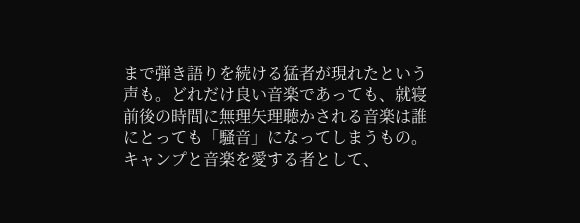まで弾き語りを続ける猛者が現れたという声も。どれだけ良い音楽であっても、就寝前後の時間に無理矢理聴かされる音楽は誰にとっても「騒音」になってしまうもの。キャンプと音楽を愛する者として、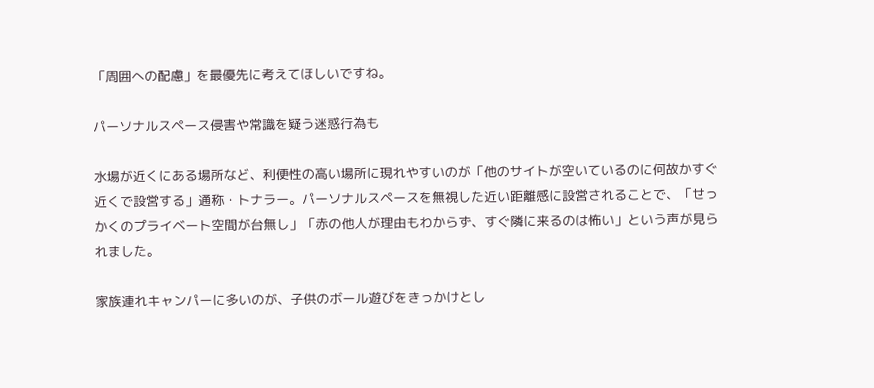「周囲への配慮」を最優先に考えてほしいですね。

パーソナルスペース侵害や常識を疑う迷惑行為も

水場が近くにある場所など、利便性の高い場所に現れやすいのが「他のサイトが空いているのに何故かすぐ近くで設営する」通称・トナラー。パーソナルスペースを無視した近い距離感に設営されることで、「せっかくのプライベート空間が台無し」「赤の他人が理由もわからず、すぐ隣に来るのは怖い」という声が見られました。

家族連れキャンパーに多いのが、子供のボール遊びをきっかけとし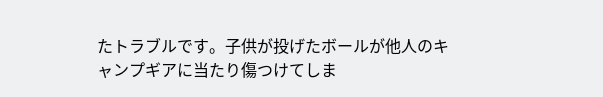たトラブルです。子供が投げたボールが他人のキャンプギアに当たり傷つけてしま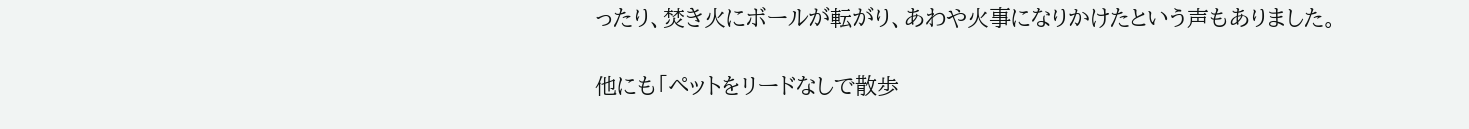ったり、焚き火にボールが転がり、あわや火事になりかけたという声もありました。

他にも「ペットをリードなしで散歩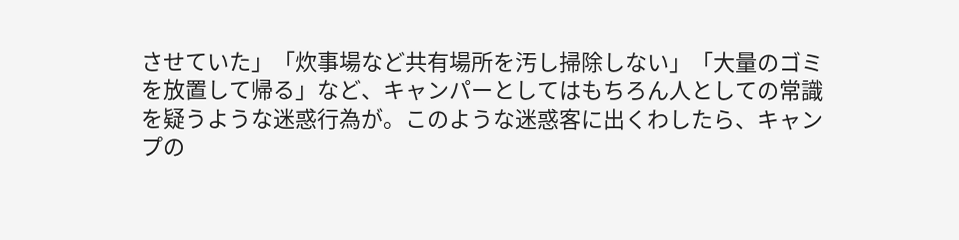させていた」「炊事場など共有場所を汚し掃除しない」「大量のゴミを放置して帰る」など、キャンパーとしてはもちろん人としての常識を疑うような迷惑行為が。このような迷惑客に出くわしたら、キャンプの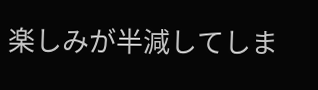楽しみが半減してしま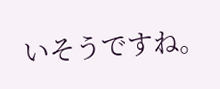いそうですね。